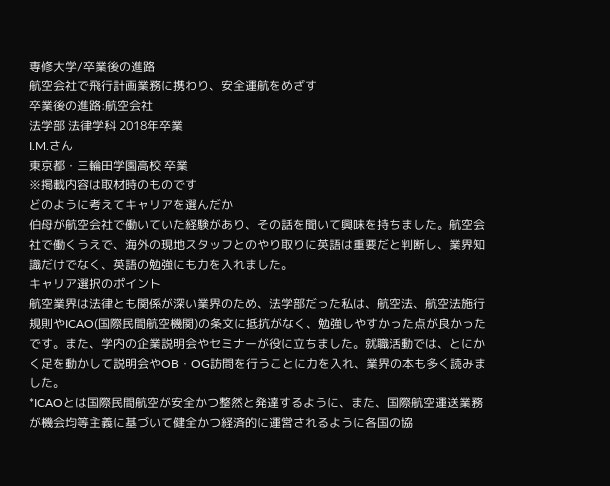専修大学/卒業後の進路
航空会社で飛行計画業務に携わり、安全運航をめざす
卒業後の進路:航空会社
法学部 法律学科 2018年卒業
I.M.さん
東京都・三輪田学園高校 卒業
※掲載内容は取材時のものです
どのように考えてキャリアを選んだか
伯母が航空会社で働いていた経験があり、その話を聞いて興味を持ちました。航空会社で働くうえで、海外の現地スタッフとのやり取りに英語は重要だと判断し、業界知識だけでなく、英語の勉強にも力を入れました。
キャリア選択のポイント
航空業界は法律とも関係が深い業界のため、法学部だった私は、航空法、航空法施行規則やICAO(国際民間航空機関)の条文に抵抗がなく、勉強しやすかった点が良かったです。また、学内の企業説明会やセミナーが役に立ちました。就職活動では、とにかく足を動かして説明会やOB・OG訪問を行うことに力を入れ、業界の本も多く読みました。
*ICAOとは国際民間航空が安全かつ整然と発達するように、また、国際航空運送業務が機会均等主義に基づいて健全かつ経済的に運営されるように各国の協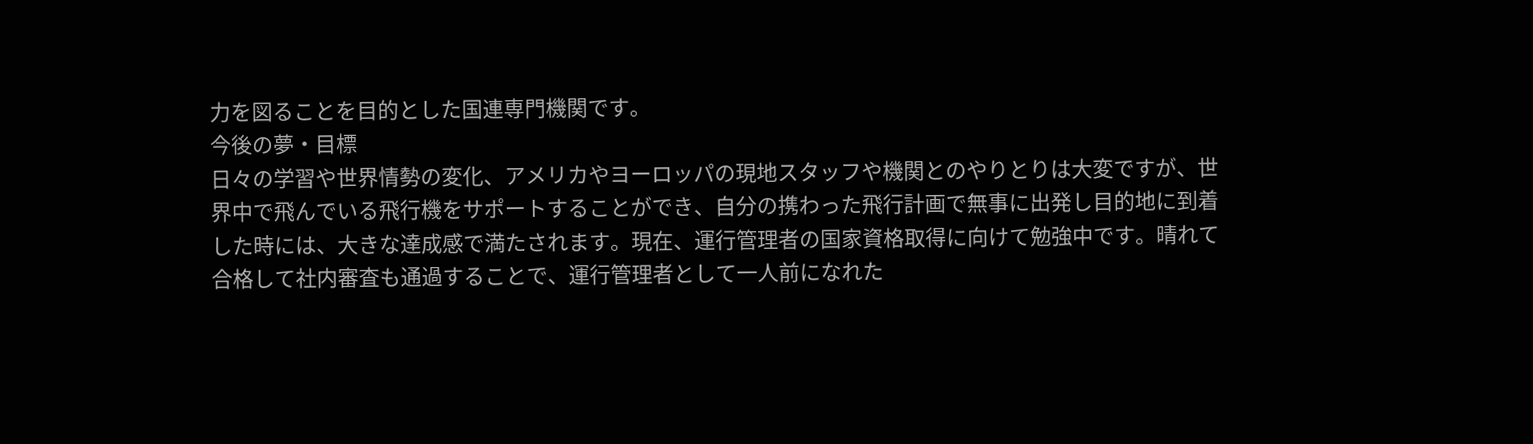力を図ることを目的とした国連専門機関です。
今後の夢・目標
日々の学習や世界情勢の変化、アメリカやヨーロッパの現地スタッフや機関とのやりとりは大変ですが、世界中で飛んでいる飛行機をサポートすることができ、自分の携わった飛行計画で無事に出発し目的地に到着した時には、大きな達成感で満たされます。現在、運行管理者の国家資格取得に向けて勉強中です。晴れて合格して社内審査も通過することで、運行管理者として一人前になれた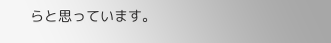らと思っています。